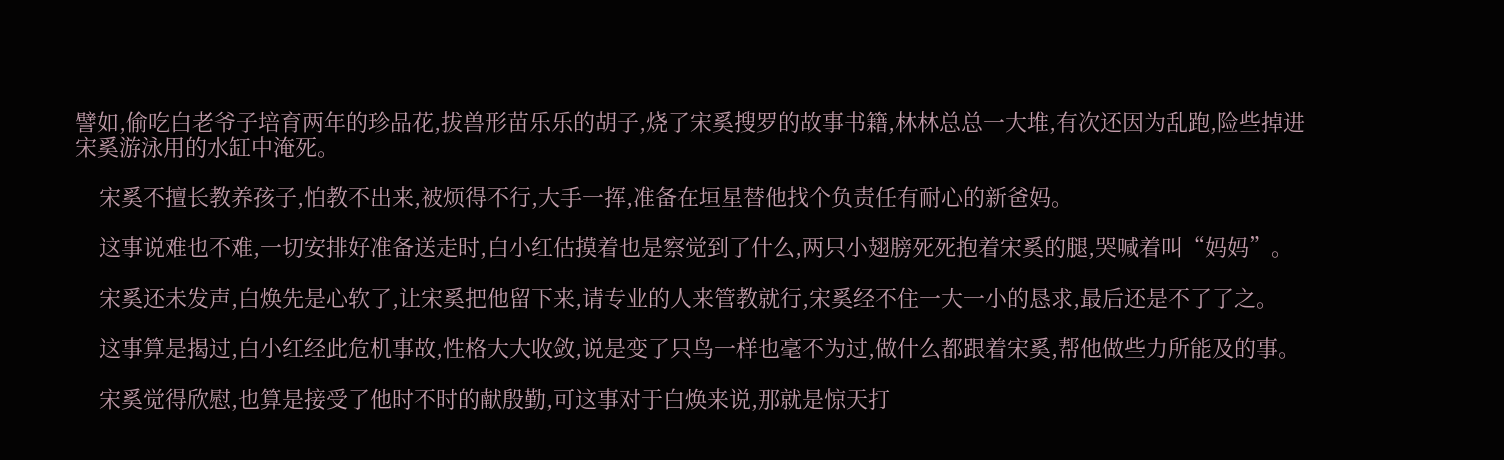譬如,偷吃白老爷子培育两年的珍品花,拔兽形苗乐乐的胡子,烧了宋奚搜罗的故事书籍,林林总总一大堆,有次还因为乱跑,险些掉进宋奚游泳用的水缸中淹死。

    宋奚不擅长教养孩子,怕教不出来,被烦得不行,大手一挥,准备在垣星替他找个负责任有耐心的新爸妈。

    这事说难也不难,一切安排好准备送走时,白小红估摸着也是察觉到了什么,两只小翅膀死死抱着宋奚的腿,哭喊着叫“妈妈”。

    宋奚还未发声,白焕先是心软了,让宋奚把他留下来,请专业的人来管教就行,宋奚经不住一大一小的恳求,最后还是不了了之。

    这事算是揭过,白小红经此危机事故,性格大大收敛,说是变了只鸟一样也毫不为过,做什么都跟着宋奚,帮他做些力所能及的事。

    宋奚觉得欣慰,也算是接受了他时不时的献殷勤,可这事对于白焕来说,那就是惊天打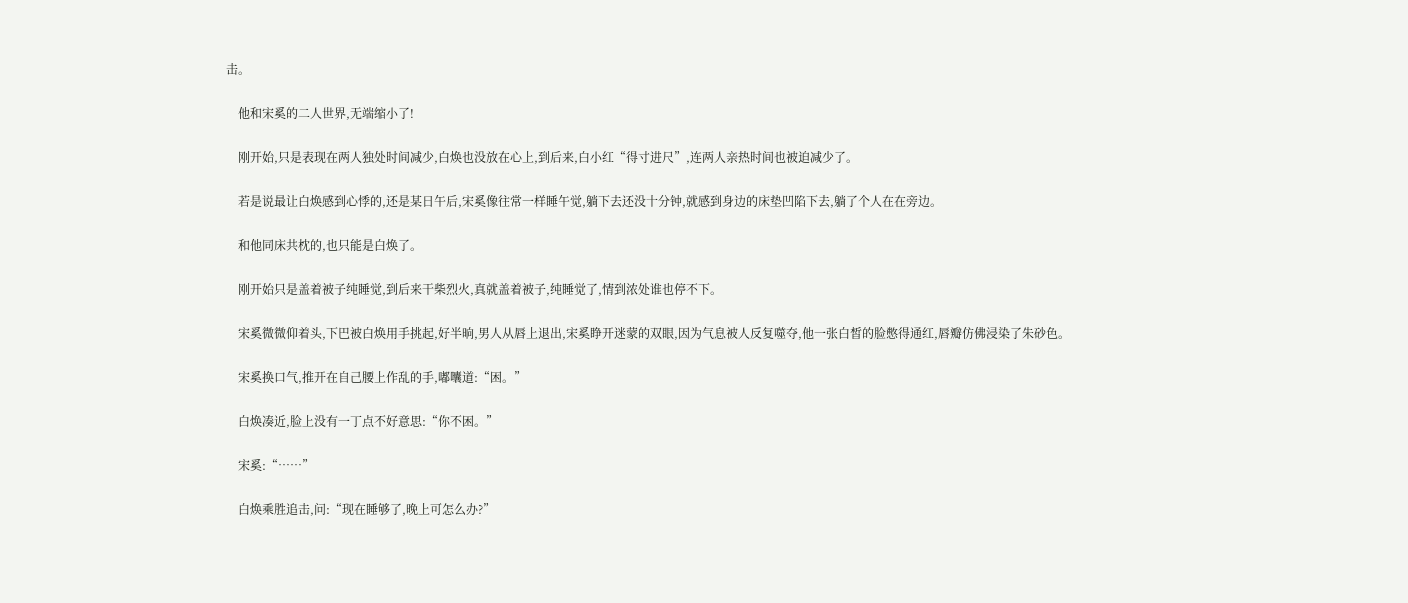击。

    他和宋奚的二人世界,无端缩小了!

    刚开始,只是表现在两人独处时间减少,白焕也没放在心上,到后来,白小红“得寸进尺”,连两人亲热时间也被迫减少了。

    若是说最让白焕感到心悸的,还是某日午后,宋奚像往常一样睡午觉,躺下去还没十分钟,就感到身边的床垫凹陷下去,躺了个人在在旁边。

    和他同床共枕的,也只能是白焕了。

    刚开始只是盖着被子纯睡觉,到后来干柴烈火,真就盖着被子,纯睡觉了,情到浓处谁也停不下。

    宋奚微微仰着头,下巴被白焕用手挑起,好半晌,男人从唇上退出,宋奚睁开迷蒙的双眼,因为气息被人反复噬夺,他一张白皙的脸憋得通红,唇瓣仿佛浸染了朱砂色。

    宋奚换口气,推开在自己腰上作乱的手,嘟囔道:“困。”

    白焕凑近,脸上没有一丁点不好意思:“你不困。”

    宋奚:“……”

    白焕乘胜追击,问:“现在睡够了,晚上可怎么办?”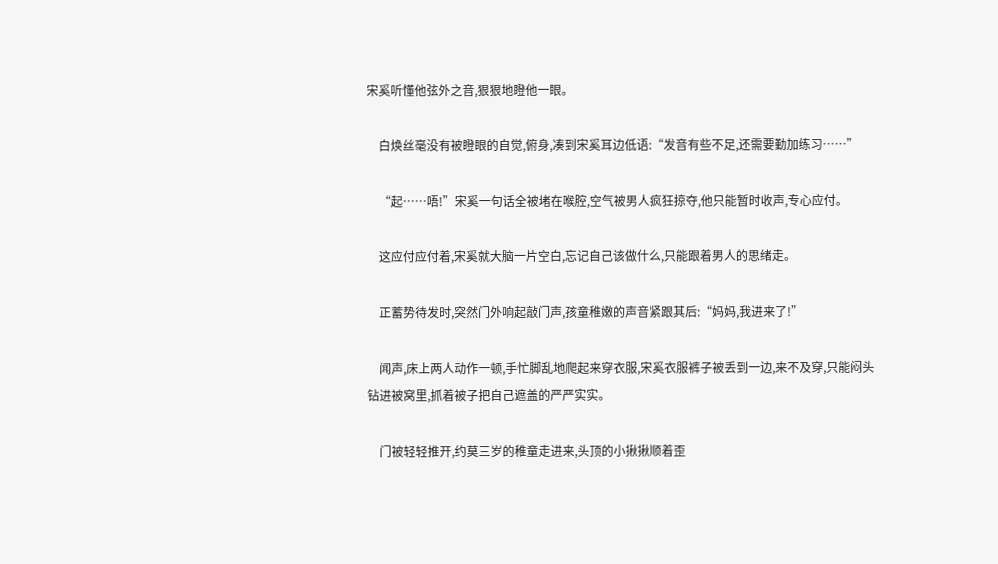宋奚听懂他弦外之音,狠狠地瞪他一眼。

    白焕丝毫没有被瞪眼的自觉,俯身,凑到宋奚耳边低语:“发音有些不足,还需要勤加练习……”

    “起……唔!”宋奚一句话全被堵在喉腔,空气被男人疯狂掠夺,他只能暂时收声,专心应付。

    这应付应付着,宋奚就大脑一片空白,忘记自己该做什么,只能跟着男人的思绪走。

    正蓄势待发时,突然门外响起敲门声,孩童稚嫩的声音紧跟其后:“妈妈,我进来了!”

    闻声,床上两人动作一顿,手忙脚乱地爬起来穿衣服,宋奚衣服裤子被丢到一边,来不及穿,只能闷头钻进被窝里,抓着被子把自己遮盖的严严实实。

    门被轻轻推开,约莫三岁的稚童走进来,头顶的小揪揪顺着歪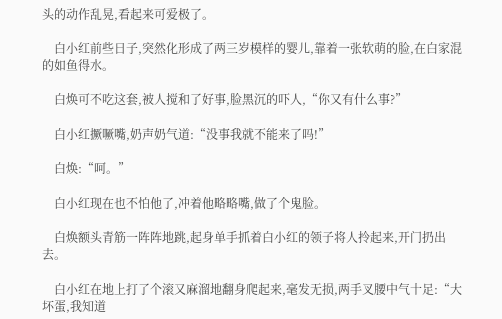头的动作乱晃,看起来可爱极了。

    白小红前些日子,突然化形成了两三岁模样的婴儿,靠着一张软萌的脸,在白家混的如鱼得水。

    白焕可不吃这套,被人搅和了好事,脸黑沉的吓人,“你又有什么事?”

    白小红撅噘嘴,奶声奶气道:“没事我就不能来了吗!”

    白焕:“呵。”

    白小红现在也不怕他了,冲着他略略嘴,做了个鬼脸。

    白焕额头青筋一阵阵地跳,起身单手抓着白小红的领子将人拎起来,开门扔出去。

    白小红在地上打了个滚又麻溜地翻身爬起来,毫发无损,两手叉腰中气十足:“大坏蛋,我知道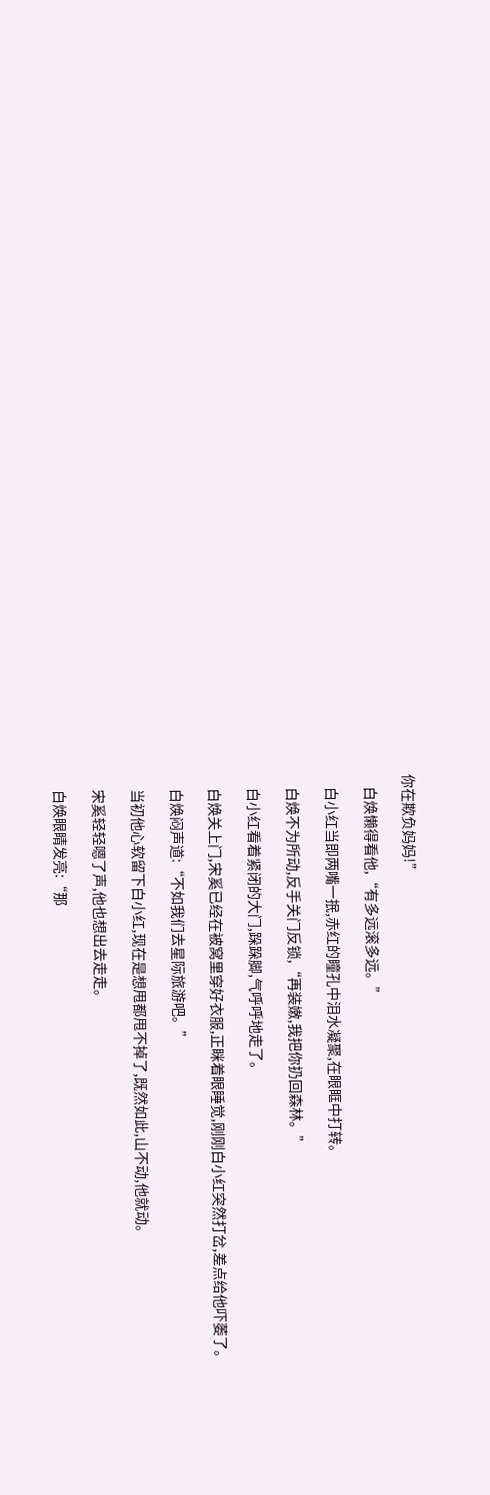你在欺负妈妈!”

    白焕懒得看他,“有多远滚多远。”

    白小红当即两嘴一抿,赤红的瞳孔中泪水凝聚,在眼眶中打转。

    白焕不为所动,反手关门反锁,“再装嫩,我把你扔回森林。”

    白小红看着紧闭的大门,跺跺脚,气呼呼地走了。

    白焕关上门,宋奚已经在被窝里穿好衣服,正眯着眼睡觉,刚刚白小红突然打岔,差点给他吓萎了。

    白焕闷声道:“不如我们去星际旅游吧。”

    当初他心软留下白小红,现在是想甩都甩不掉了,既然如此,山不动,他就动。

    宋奚轻轻嗯了声,他也想出去走走。

    白焕眼睛发亮:“那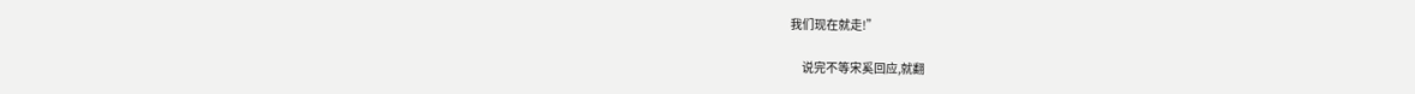我们现在就走!”

    说完不等宋奚回应,就翻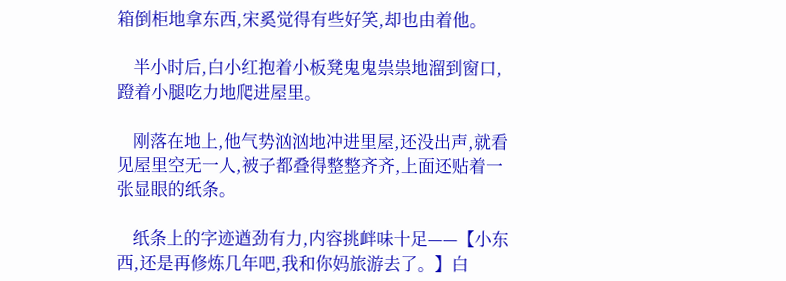箱倒柜地拿东西,宋奚觉得有些好笑,却也由着他。

    半小时后,白小红抱着小板凳鬼鬼祟祟地溜到窗口,蹬着小腿吃力地爬进屋里。

    刚落在地上,他气势汹汹地冲进里屋,还没出声,就看见屋里空无一人,被子都叠得整整齐齐,上面还贴着一张显眼的纸条。

    纸条上的字迹遒劲有力,内容挑衅味十足——【小东西,还是再修炼几年吧,我和你妈旅游去了。】白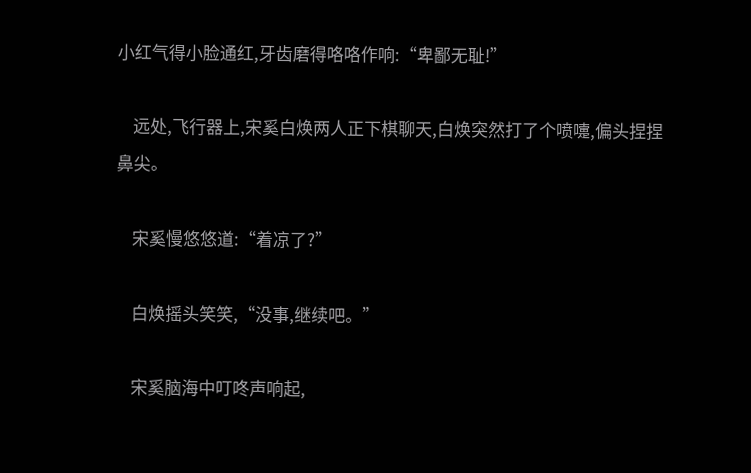小红气得小脸通红,牙齿磨得咯咯作响:“卑鄙无耻!”

    远处,飞行器上,宋奚白焕两人正下棋聊天,白焕突然打了个喷嚏,偏头捏捏鼻尖。

    宋奚慢悠悠道:“着凉了?”

    白焕摇头笑笑,“没事,继续吧。”

    宋奚脑海中叮咚声响起,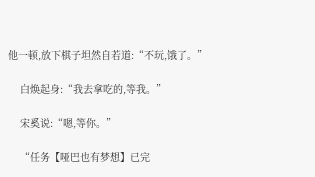他一顿,放下棋子坦然自若道:“不玩,饿了。”

    白焕起身:“我去拿吃的,等我。”

    宋奚说:“嗯,等你。”

    “任务【哑巴也有梦想】已完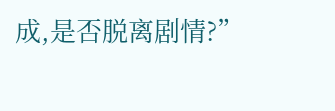成,是否脱离剧情?”